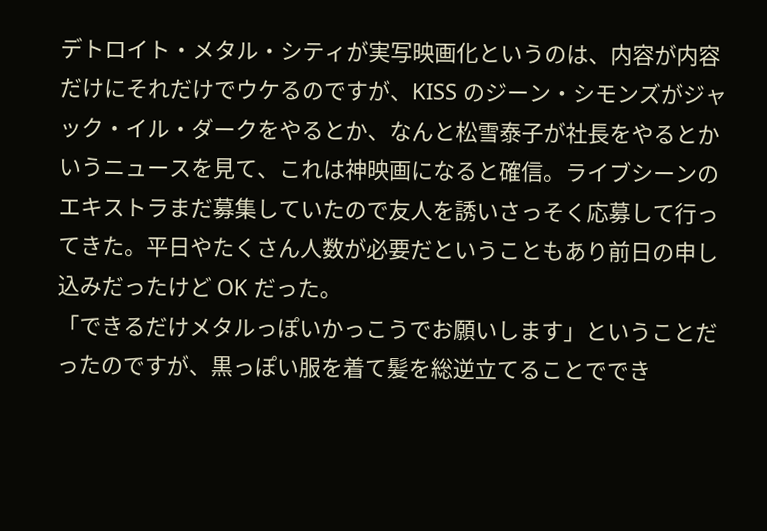デトロイト・メタル・シティが実写映画化というのは、内容が内容だけにそれだけでウケるのですが、KISS のジーン・シモンズがジャック・イル・ダークをやるとか、なんと松雪泰子が社長をやるとかいうニュースを見て、これは神映画になると確信。ライブシーンのエキストラまだ募集していたので友人を誘いさっそく応募して行ってきた。平日やたくさん人数が必要だということもあり前日の申し込みだったけど OK だった。
「できるだけメタルっぽいかっこうでお願いします」ということだったのですが、黒っぽい服を着て髪を総逆立てることででき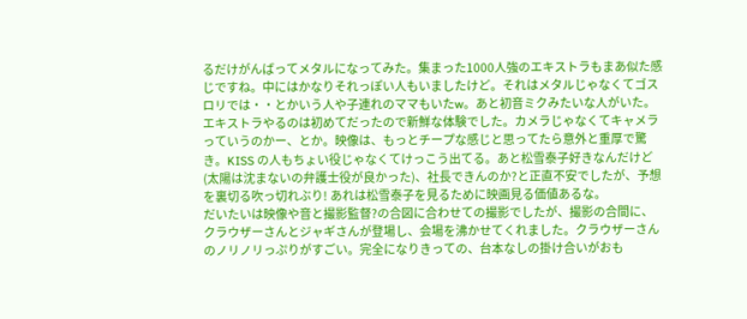るだけがんばってメタルになってみた。集まった1000人強のエキストラもまあ似た感じですね。中にはかなりそれっぽい人もいましたけど。それはメタルじゃなくてゴスロリでは・・とかいう人や子連れのママもいたw。あと初音ミクみたいな人がいた。
エキストラやるのは初めてだったので新鮮な体験でした。カメラじゃなくてキャメラっていうのかー、とか。映像は、もっとチープな感じと思ってたら意外と重厚で驚き。KISS の人もちょい役じゃなくてけっこう出てる。あと松雪泰子好きなんだけど(太陽は沈まないの弁護士役が良かった)、社長できんのか?と正直不安でしたが、予想を裏切る吹っ切れぶり! あれは松雪泰子を見るために映画見る価値あるな。
だいたいは映像や音と撮影監督?の合図に合わせての撮影でしたが、撮影の合間に、クラウザーさんとジャギさんが登場し、会場を沸かせてくれました。クラウザーさんのノリノリっぷりがすごい。完全になりきっての、台本なしの掛け合いがおも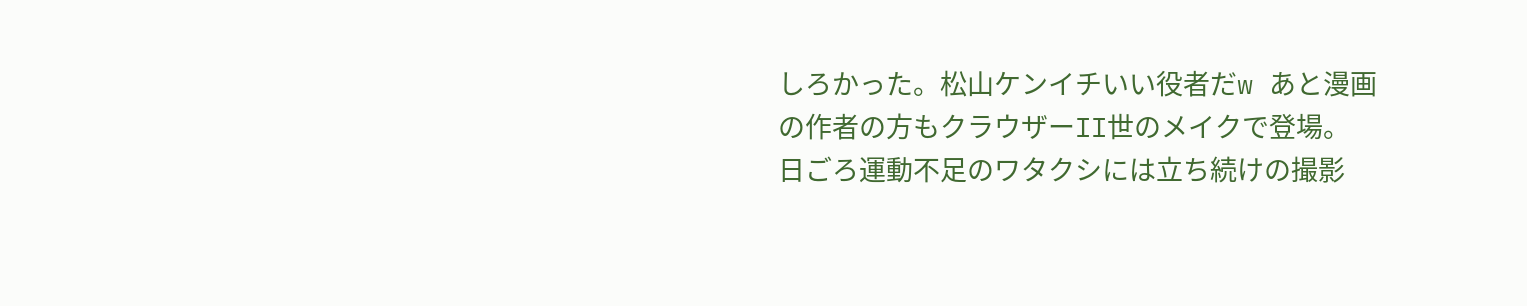しろかった。松山ケンイチいい役者だw あと漫画の作者の方もクラウザーII世のメイクで登場。
日ごろ運動不足のワタクシには立ち続けの撮影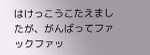はけっこうこたえましたが、がんばってファックファッ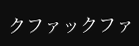クファックファ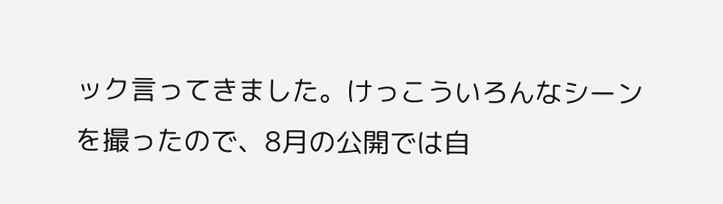ック言ってきました。けっこういろんなシーンを撮ったので、8月の公開では自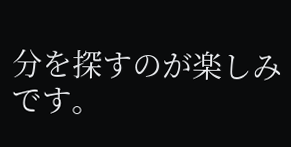分を探すのが楽しみです。